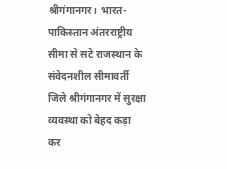श्रीगंगानगर। भारत-पाकिस्तान अंतरराष्ट्रीय सीमा से सटे राजस्थान के संवेदनशील सीमावर्ती जिले श्रीगंगानगर में सुरक्षा व्यवस्था को बेहद कड़ा कर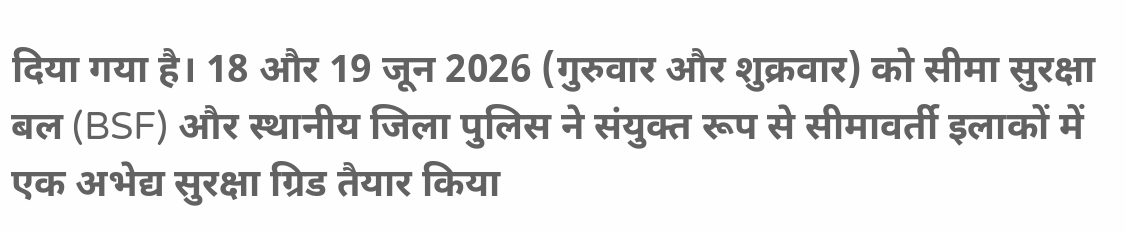दिया गया है। 18 और 19 जून 2026 (गुरुवार और शुक्रवार) को सीमा सुरक्षा बल (BSF) और स्थानीय जिला पुलिस ने संयुक्त रूप से सीमावर्ती इलाकों में एक अभेद्य सुरक्षा ग्रिड तैयार किया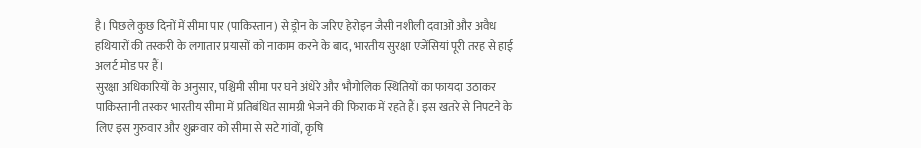है। पिछले कुछ दिनों में सीमा पार (पाकिस्तान) से ड्रोन के जरिए हेरोइन जैसी नशीली दवाओं और अवैध हथियारों की तस्करी के लगातार प्रयासों को नाकाम करने के बाद, भारतीय सुरक्षा एजेंसियां पूरी तरह से हाई अलर्ट मोड पर हैं।
सुरक्षा अधिकारियों के अनुसार, पश्चिमी सीमा पर घने अंधेरे और भौगोलिक स्थितियों का फायदा उठाकर पाकिस्तानी तस्कर भारतीय सीमा में प्रतिबंधित सामग्री भेजने की फिराक में रहते हैं। इस खतरे से निपटने के लिए इस गुरुवार और शुक्रवार को सीमा से सटे गांवों, कृषि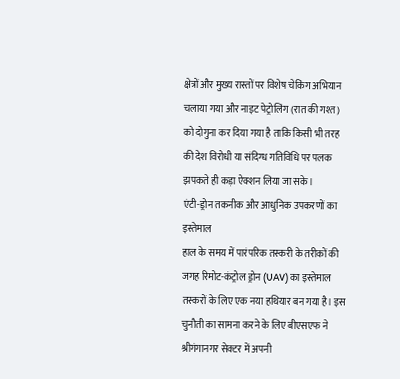क्षेत्रों और मुख्य रास्तों पर विशेष चेकिंग अभियान चलाया गया और नाइट पेट्रोलिंग (रात की गश्त) को दोगुना कर दिया गया है ताकि किसी भी तरह की देश विरोधी या संदिग्ध गतिविधि पर पलक झपकते ही कड़ा ऐक्शन लिया जा सके।
एंटी-ड्रोन तकनीक और आधुनिक उपकरणों का इस्तेमाल
हाल के समय में पारंपरिक तस्करी के तरीकों की जगह रिमोट-कंट्रोल ड्रोन (UAV) का इस्तेमाल तस्करों के लिए एक नया हथियार बन गया है। इस चुनौती का सामना करने के लिए बीएसएफ ने श्रीगंगानगर सेक्टर में अपनी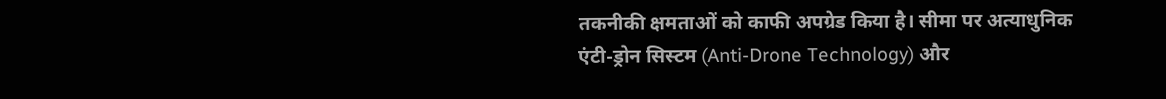तकनीकी क्षमताओं को काफी अपग्रेड किया है। सीमा पर अत्याधुनिक एंटी-ड्रोन सिस्टम (Anti-Drone Technology) और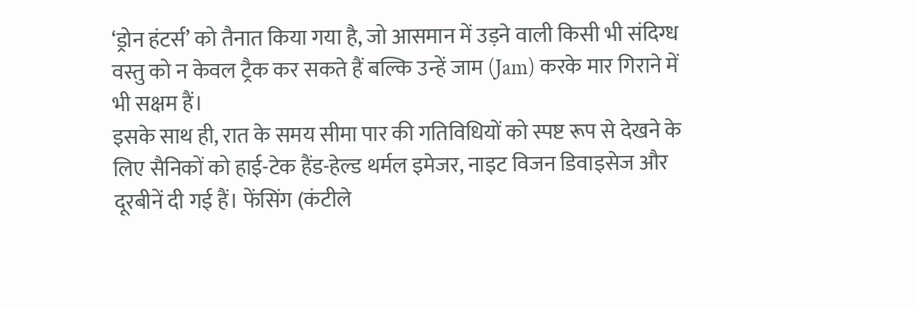‘ड्रोन हंटर्स’ को तैनात किया गया है, जो आसमान में उड़ने वाली किसी भी संदिग्ध वस्तु को न केवल ट्रैक कर सकते हैं बल्कि उन्हें जाम (Jam) करके मार गिराने में भी सक्षम हैं।
इसके साथ ही, रात के समय सीमा पार की गतिविधियों को स्पष्ट रूप से देखने के लिए सैनिकों को हाई-टेक हैंड-हेल्ड थर्मल इमेजर, नाइट विजन डिवाइसेज और दूरबीनें दी गई हैं। फेंसिंग (कंटीले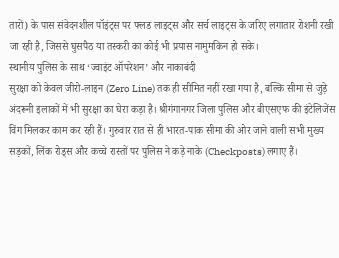तारों) के पास संवेदनशील पॉइंट्स पर फ्लड लाइट्स और सर्च लाइट्स के जरिए लगातार रोशनी रखी जा रही है, जिससे घुसपैठ या तस्करी का कोई भी प्रयास नामुमकिन हो सके।
स्थानीय पुलिस के साथ ‘ज्वाइंट ऑपरेशन’ और नाकाबंदी
सुरक्षा को केवल जीरो-लाइन (Zero Line) तक ही सीमित नहीं रखा गया है, बल्कि सीमा से जुड़े अंदरूनी इलाकों में भी सुरक्षा का घेरा कड़ा है। श्रीगंगानगर जिला पुलिस और बीएसएफ की इंटेलिजेंस विंग मिलकर काम कर रही हैं। गुरुवार रात से ही भारत-पाक सीमा की ओर जाने वाली सभी मुख्य सड़कों, लिंक रोड्स और कच्चे रास्तों पर पुलिस ने कड़े नाके (Checkposts) लगाए हैं।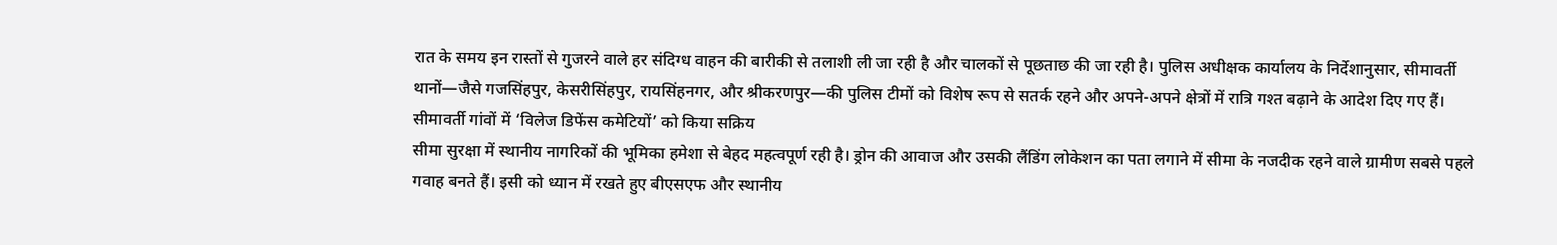रात के समय इन रास्तों से गुजरने वाले हर संदिग्ध वाहन की बारीकी से तलाशी ली जा रही है और चालकों से पूछताछ की जा रही है। पुलिस अधीक्षक कार्यालय के निर्देशानुसार, सीमावर्ती थानों—जैसे गजसिंहपुर, केसरीसिंहपुर, रायसिंहनगर, और श्रीकरणपुर—की पुलिस टीमों को विशेष रूप से सतर्क रहने और अपने-अपने क्षेत्रों में रात्रि गश्त बढ़ाने के आदेश दिए गए हैं।
सीमावर्ती गांवों में ‘विलेज डिफेंस कमेटियों’ को किया सक्रिय
सीमा सुरक्षा में स्थानीय नागरिकों की भूमिका हमेशा से बेहद महत्वपूर्ण रही है। ड्रोन की आवाज और उसकी लैंडिंग लोकेशन का पता लगाने में सीमा के नजदीक रहने वाले ग्रामीण सबसे पहले गवाह बनते हैं। इसी को ध्यान में रखते हुए बीएसएफ और स्थानीय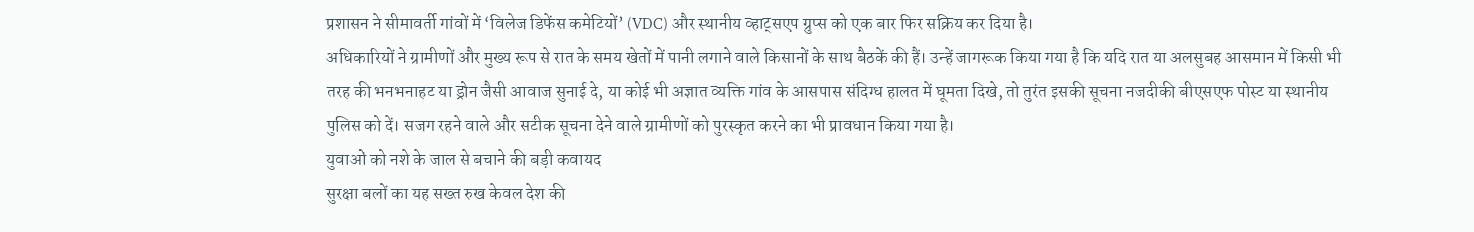प्रशासन ने सीमावर्ती गांवों में ‘विलेज डिफेंस कमेटियों’ (VDC) और स्थानीय व्हाट्सएप ग्रुप्स को एक बार फिर सक्रिय कर दिया है।
अधिकारियों ने ग्रामीणों और मुख्य रूप से रात के समय खेतों में पानी लगाने वाले किसानों के साथ बैठकें की हैं। उन्हें जागरूक किया गया है कि यदि रात या अलसुबह आसमान में किसी भी तरह की भनभनाहट या ड्रोन जैसी आवाज सुनाई दे, या कोई भी अज्ञात व्यक्ति गांव के आसपास संदिग्ध हालत में घूमता दिखे, तो तुरंत इसकी सूचना नजदीकी बीएसएफ पोस्ट या स्थानीय पुलिस को दें। सजग रहने वाले और सटीक सूचना देने वाले ग्रामीणों को पुरस्कृत करने का भी प्रावधान किया गया है।
युवाओं को नशे के जाल से बचाने की बड़ी कवायद
सुरक्षा बलों का यह सख्त रुख केवल देश की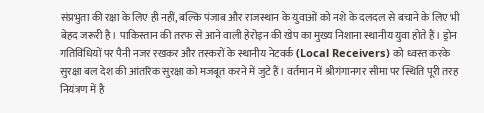संप्रभुता की रक्षा के लिए ही नहीं, बल्कि पंजाब और राजस्थान के युवाओं को नशे के दलदल से बचाने के लिए भी बेहद जरूरी है। पाकिस्तान की तरफ से आने वाली हेरोइन की खेप का मुख्य निशाना स्थानीय युवा होते हैं। ड्रोन गतिविधियों पर पैनी नजर रखकर और तस्करों के स्थानीय नेटवर्क (Local Receivers) को ध्वस्त करके सुरक्षा बल देश की आंतरिक सुरक्षा को मजबूत करने में जुटे हैं। वर्तमान में श्रीगंगानगर सीमा पर स्थिति पूरी तरह नियंत्रण में है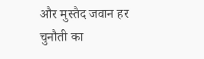और मुस्तैद जवान हर चुनौती का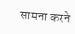सामना करने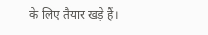के लिए तैयार खड़े हैं।